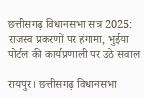छत्तीसगढ़ विधानसभा सत्र 2025: राजस्व प्रकरणों पर हंगामा, भुईया पोर्टल की कार्यप्रणाली पर उठे सवाल

रायपुर। छत्तीसगढ़ विधानसभा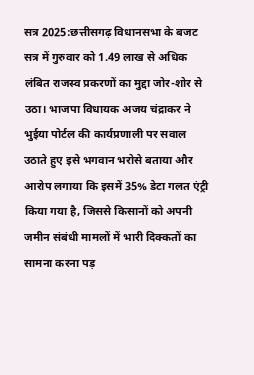सत्र 2025:छत्तीसगढ़ विधानसभा के बजट सत्र में गुरुवार को 1.49 लाख से अधिक लंबित राजस्व प्रकरणों का मुद्दा जोर-शोर से उठा। भाजपा विधायक अजय चंद्राकर ने भुईया पोर्टल की कार्यप्रणाली पर सवाल उठाते हुए इसे भगवान भरोसे बताया और आरोप लगाया कि इसमें 35% डेटा गलत एंट्री किया गया है, जिससे किसानों को अपनी जमीन संबंधी मामलों में भारी दिक्कतों का सामना करना पड़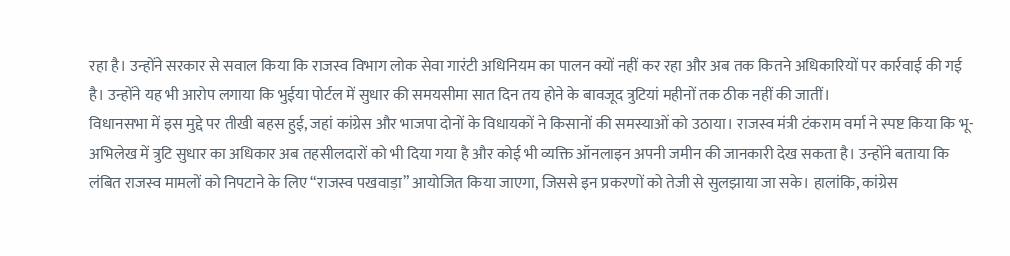रहा है। उन्होंने सरकार से सवाल किया कि राजस्व विभाग लोक सेवा गारंटी अधिनियम का पालन क्यों नहीं कर रहा और अब तक कितने अधिकारियों पर कार्रवाई की गई है। उन्होंने यह भी आरोप लगाया कि भुईया पोर्टल में सुधार की समयसीमा सात दिन तय होने के बावजूद त्रुटियां महीनों तक ठीक नहीं की जातीं।
विधानसभा में इस मुद्दे पर तीखी बहस हुई, जहां कांग्रेस और भाजपा दोनों के विधायकों ने किसानों की समस्याओं को उठाया। राजस्व मंत्री टंकराम वर्मा ने स्पष्ट किया कि भू-अभिलेख में त्रुटि सुधार का अधिकार अब तहसीलदारों को भी दिया गया है और कोई भी व्यक्ति ऑनलाइन अपनी जमीन की जानकारी देख सकता है। उन्होंने बताया कि लंबित राजस्व मामलों को निपटाने के लिए “राजस्व पखवाड़ा” आयोजित किया जाएगा, जिससे इन प्रकरणों को तेजी से सुलझाया जा सके। हालांकि, कांग्रेस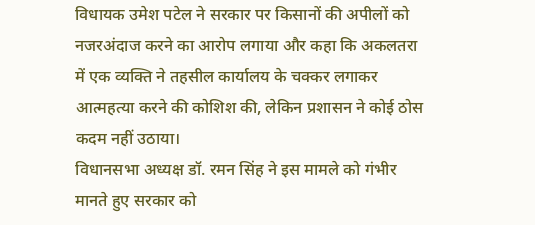विधायक उमेश पटेल ने सरकार पर किसानों की अपीलों को नजरअंदाज करने का आरोप लगाया और कहा कि अकलतरा में एक व्यक्ति ने तहसील कार्यालय के चक्कर लगाकर आत्महत्या करने की कोशिश की, लेकिन प्रशासन ने कोई ठोस कदम नहीं उठाया।
विधानसभा अध्यक्ष डॉ. रमन सिंह ने इस मामले को गंभीर मानते हुए सरकार को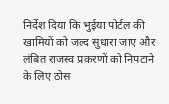निर्देश दिया कि भुईया पोर्टल की खामियों को जल्द सुधारा जाए और लंबित राजस्व प्रकरणों को निपटाने के लिए ठोस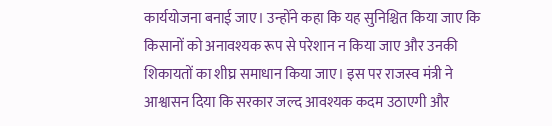कार्ययोजना बनाई जाए। उन्होंने कहा कि यह सुनिश्चित किया जाए कि किसानों को अनावश्यक रूप से परेशान न किया जाए और उनकी शिकायतों का शीघ्र समाधान किया जाए। इस पर राजस्व मंत्री ने आश्वासन दिया कि सरकार जल्द आवश्यक कदम उठाएगी और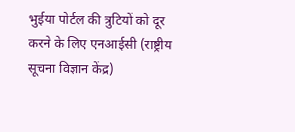भुईया पोर्टल की त्रुटियों को दूर करने के लिए एनआईसी (राष्ट्रीय सूचना विज्ञान केंद्र)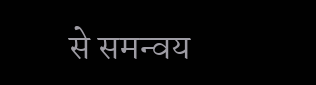से समन्वय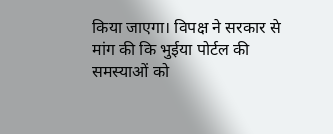किया जाएगा। विपक्ष ने सरकार से मांग की कि भुईया पोर्टल की समस्याओं को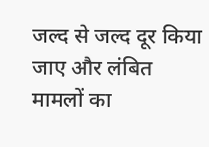जल्द से जल्द दूर किया जाए और लंबित मामलों का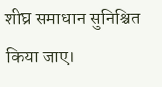शीघ्र समाधान सुनिश्चित किया जाए।